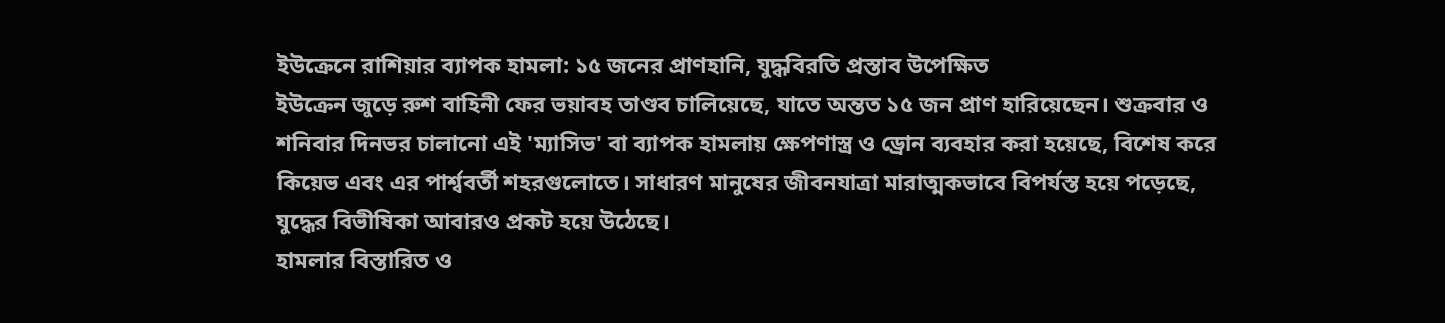ইউক্রেনে রাশিয়ার ব্যাপক হামলা: ১৫ জনের প্রাণহানি, যুদ্ধবিরতি প্রস্তাব উপেক্ষিত
ইউক্রেন জুড়ে রুশ বাহিনী ফের ভয়াবহ তাণ্ডব চালিয়েছে, যাতে অন্তত ১৫ জন প্রাণ হারিয়েছেন। শুক্রবার ও শনিবার দিনভর চালানো এই 'ম্যাসিভ' বা ব্যাপক হামলায় ক্ষেপণাস্ত্র ও ড্রোন ব্যবহার করা হয়েছে, বিশেষ করে কিয়েভ এবং এর পার্শ্ববর্তী শহরগুলোতে। সাধারণ মানুষের জীবনযাত্রা মারাত্মকভাবে বিপর্যস্ত হয়ে পড়েছে, যুদ্ধের বিভীষিকা আবারও প্রকট হয়ে উঠেছে।
হামলার বিস্তারিত ও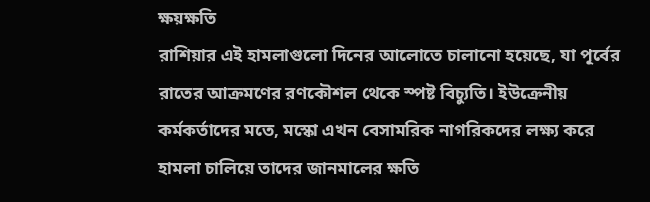ক্ষয়ক্ষতি
রাশিয়ার এই হামলাগুলো দিনের আলোতে চালানো হয়েছে, যা পূর্বের রাতের আক্রমণের রণকৌশল থেকে স্পষ্ট বিচ্যুতি। ইউক্রেনীয় কর্মকর্তাদের মতে, মস্কো এখন বেসামরিক নাগরিকদের লক্ষ্য করে হামলা চালিয়ে তাদের জানমালের ক্ষতি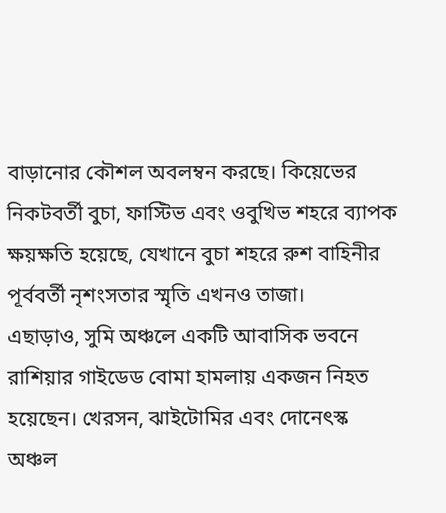বাড়ানোর কৌশল অবলম্বন করছে। কিয়েভের নিকটবর্তী বুচা, ফাস্টিভ এবং ওবুখিভ শহরে ব্যাপক ক্ষয়ক্ষতি হয়েছে, যেখানে বুচা শহরে রুশ বাহিনীর পূর্ববর্তী নৃশংসতার স্মৃতি এখনও তাজা।
এছাড়াও, সুমি অঞ্চলে একটি আবাসিক ভবনে রাশিয়ার গাইডেড বোমা হামলায় একজন নিহত হয়েছেন। খেরসন, ঝাইটোমির এবং দোনেৎস্ক অঞ্চল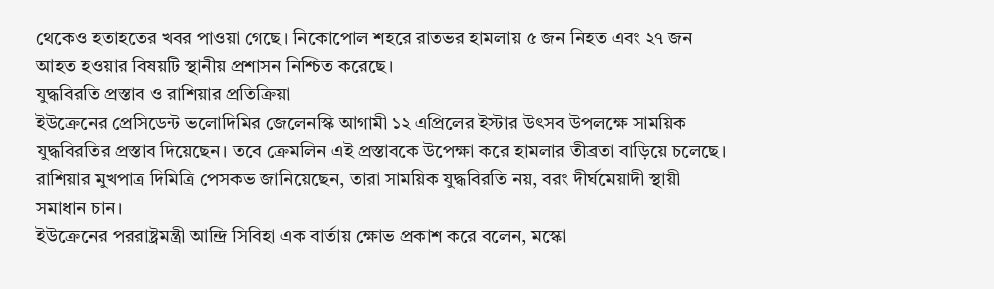থেকেও হতাহতের খবর পাওয়া গেছে। নিকোপোল শহরে রাতভর হামলায় ৫ জন নিহত এবং ২৭ জন আহত হওয়ার বিষয়টি স্থানীয় প্রশাসন নিশ্চিত করেছে।
যুদ্ধবিরতি প্রস্তাব ও রাশিয়ার প্রতিক্রিয়া
ইউক্রেনের প্রেসিডেন্ট ভলোদিমির জেলেনস্কি আগামী ১২ এপ্রিলের ইস্টার উৎসব উপলক্ষে সাময়িক যুদ্ধবিরতির প্রস্তাব দিয়েছেন। তবে ক্রেমলিন এই প্রস্তাবকে উপেক্ষা করে হামলার তীব্রতা বাড়িয়ে চলেছে। রাশিয়ার মুখপাত্র দিমিত্রি পেসকভ জানিয়েছেন, তারা সাময়িক যুদ্ধবিরতি নয়, বরং দীর্ঘমেয়াদী স্থায়ী সমাধান চান।
ইউক্রেনের পররাষ্ট্রমন্ত্রী আন্দ্রি সিবিহা এক বার্তায় ক্ষোভ প্রকাশ করে বলেন, মস্কো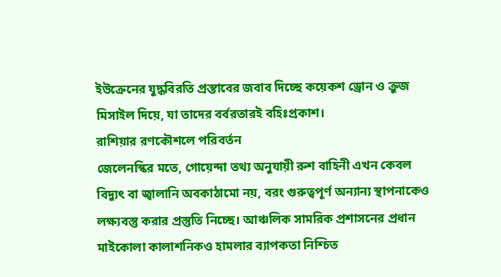ইউক্রেনের যুদ্ধবিরতি প্রস্তাবের জবাব দিচ্ছে কয়েকশ ড্রোন ও ক্রুজ মিসাইল দিয়ে, যা তাদের বর্বরতারই বহিঃপ্রকাশ।
রাশিয়ার রণকৌশলে পরিবর্তন
জেলেনস্কির মতে, গোয়েন্দা তথ্য অনুযায়ী রুশ বাহিনী এখন কেবল বিদ্যুৎ বা জ্বালানি অবকাঠামো নয়, বরং গুরুত্বপূর্ণ অন্যান্য স্থাপনাকেও লক্ষ্যবস্তু করার প্রস্তুতি নিচ্ছে। আঞ্চলিক সামরিক প্রশাসনের প্রধান মাইকোলা কালাশনিকও হামলার ব্যাপকতা নিশ্চিত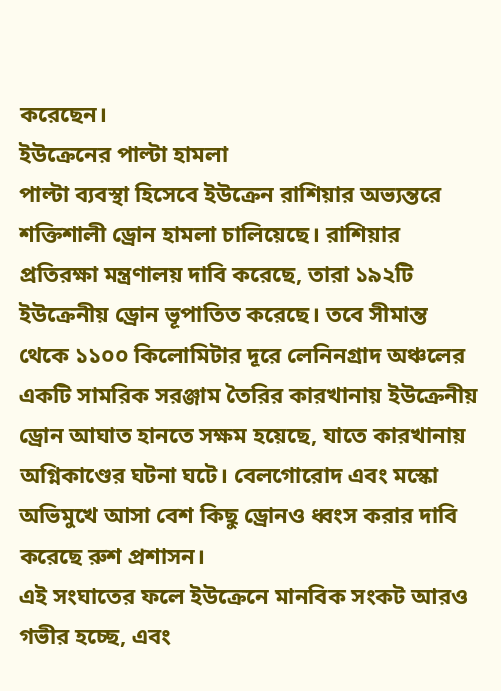করেছেন।
ইউক্রেনের পাল্টা হামলা
পাল্টা ব্যবস্থা হিসেবে ইউক্রেন রাশিয়ার অভ্যন্তরে শক্তিশালী ড্রোন হামলা চালিয়েছে। রাশিয়ার প্রতিরক্ষা মন্ত্রণালয় দাবি করেছে, তারা ১৯২টি ইউক্রেনীয় ড্রোন ভূপাতিত করেছে। তবে সীমান্ত থেকে ১১০০ কিলোমিটার দূরে লেনিনগ্রাদ অঞ্চলের একটি সামরিক সরঞ্জাম তৈরির কারখানায় ইউক্রেনীয় ড্রোন আঘাত হানতে সক্ষম হয়েছে, যাতে কারখানায় অগ্নিকাণ্ডের ঘটনা ঘটে। বেলগোরোদ এবং মস্কো অভিমুখে আসা বেশ কিছু ড্রোনও ধ্বংস করার দাবি করেছে রুশ প্রশাসন।
এই সংঘাতের ফলে ইউক্রেনে মানবিক সংকট আরও গভীর হচ্ছে, এবং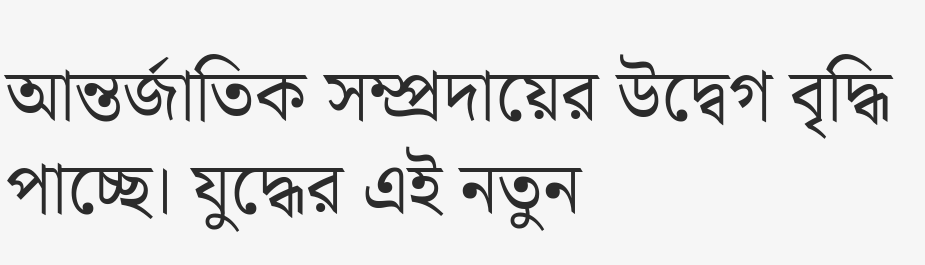আন্তর্জাতিক সম্প্রদায়ের উদ্বেগ বৃদ্ধি পাচ্ছে। যুদ্ধের এই নতুন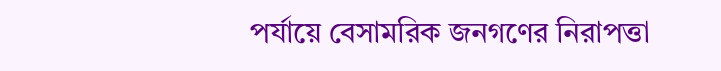পর্যায়ে বেসামরিক জনগণের নিরাপত্তা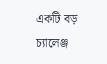একটি বড় চ্যালেঞ্জ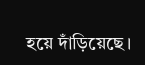হয়ে দাঁড়িয়েছে।